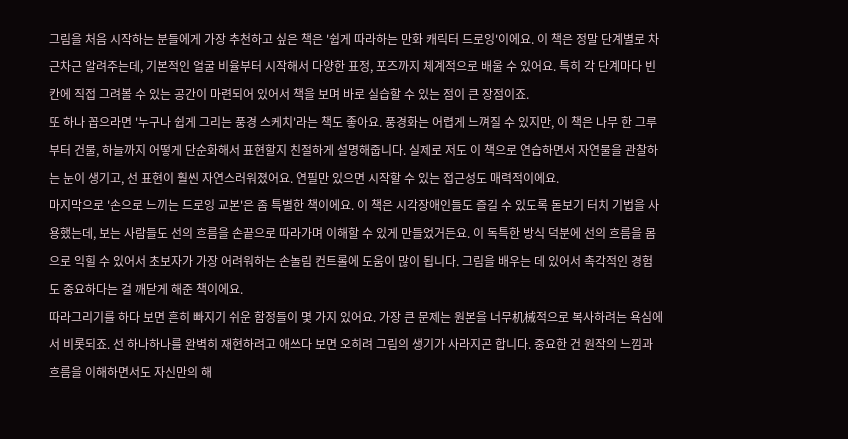그림을 처음 시작하는 분들에게 가장 추천하고 싶은 책은 '쉽게 따라하는 만화 캐릭터 드로잉'이에요. 이 책은 정말 단계별로 차근차근 알려주는데, 기본적인 얼굴 비율부터 시작해서 다양한 표정, 포즈까지 체계적으로 배울 수 있어요. 특히 각 단계마다 빈 칸에 직접 그려볼 수 있는 공간이 마련되어 있어서 책을 보며 바로 실습할 수 있는 점이 큰 장점이죠.
또 하나 꼽으라면 '누구나 쉽게 그리는 풍경 스케치'라는 책도 좋아요. 풍경화는 어렵게 느껴질 수 있지만, 이 책은 나무 한 그루부터 건물, 하늘까지 어떻게 단순화해서 표현할지 친절하게 설명해줍니다. 실제로 저도 이 책으로 연습하면서 자연물을 관찰하는 눈이 생기고, 선 표현이 훨씬 자연스러워졌어요. 연필만 있으면 시작할 수 있는 접근성도 매력적이에요.
마지막으로 '손으로 느끼는 드로잉 교본'은 좀 특별한 책이에요. 이 책은 시각장애인들도 즐길 수 있도록 돋보기 터치 기법을 사용했는데, 보는 사람들도 선의 흐름을 손끝으로 따라가며 이해할 수 있게 만들었거든요. 이 독특한 방식 덕분에 선의 흐름을 몸으로 익힐 수 있어서 초보자가 가장 어려워하는 손놀림 컨트롤에 도움이 많이 됩니다. 그림을 배우는 데 있어서 촉각적인 경험도 중요하다는 걸 깨닫게 해준 책이에요.
따라그리기를 하다 보면 흔히 빠지기 쉬운 함정들이 몇 가지 있어요. 가장 큰 문제는 원본을 너무机械적으로 복사하려는 욕심에서 비롯되죠. 선 하나하나를 완벽히 재현하려고 애쓰다 보면 오히려 그림의 생기가 사라지곤 합니다. 중요한 건 원작의 느낌과 흐름을 이해하면서도 자신만의 해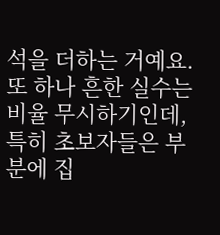석을 더하는 거예요.
또 하나 흔한 실수는 비율 무시하기인데, 특히 초보자들은 부분에 집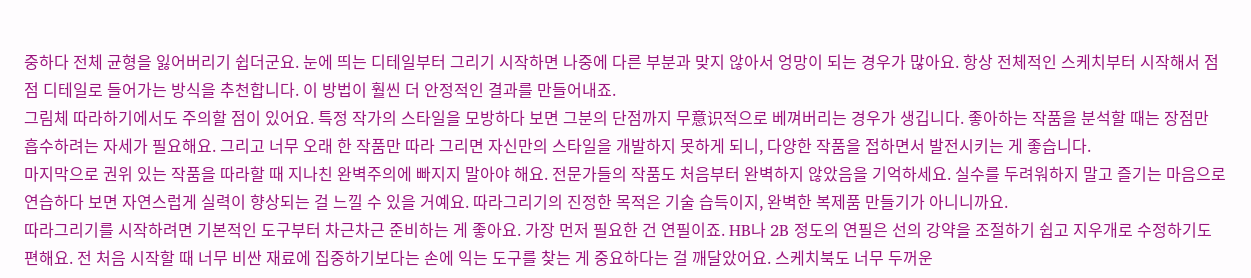중하다 전체 균형을 잃어버리기 쉽더군요. 눈에 띄는 디테일부터 그리기 시작하면 나중에 다른 부분과 맞지 않아서 엉망이 되는 경우가 많아요. 항상 전체적인 스케치부터 시작해서 점점 디테일로 들어가는 방식을 추천합니다. 이 방법이 훨씬 더 안정적인 결과를 만들어내죠.
그림체 따라하기에서도 주의할 점이 있어요. 특정 작가의 스타일을 모방하다 보면 그분의 단점까지 무意识적으로 베껴버리는 경우가 생깁니다. 좋아하는 작품을 분석할 때는 장점만 흡수하려는 자세가 필요해요. 그리고 너무 오래 한 작품만 따라 그리면 자신만의 스타일을 개발하지 못하게 되니, 다양한 작품을 접하면서 발전시키는 게 좋습니다.
마지막으로 권위 있는 작품을 따라할 때 지나친 완벽주의에 빠지지 말아야 해요. 전문가들의 작품도 처음부터 완벽하지 않았음을 기억하세요. 실수를 두려워하지 말고 즐기는 마음으로 연습하다 보면 자연스럽게 실력이 향상되는 걸 느낄 수 있을 거예요. 따라그리기의 진정한 목적은 기술 습득이지, 완벽한 복제품 만들기가 아니니까요.
따라그리기를 시작하려면 기본적인 도구부터 차근차근 준비하는 게 좋아요. 가장 먼저 필요한 건 연필이죠. HB나 2B 정도의 연필은 선의 강약을 조절하기 쉽고 지우개로 수정하기도 편해요. 전 처음 시작할 때 너무 비싼 재료에 집중하기보다는 손에 익는 도구를 찾는 게 중요하다는 걸 깨달았어요. 스케치북도 너무 두꺼운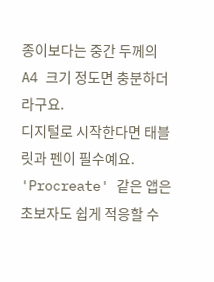종이보다는 중간 두께의 A4 크기 정도면 충분하더라구요.
디지털로 시작한다면 태블릿과 펜이 필수예요. 'Procreate' 같은 앱은 초보자도 쉽게 적응할 수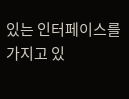있는 인터페이스를 가지고 있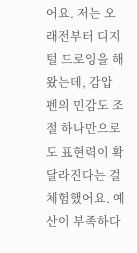어요. 저는 오래전부터 디지털 드로잉을 해왔는데, 감압 펜의 민감도 조절 하나만으로도 표현력이 확 달라진다는 걸 체험했어요. 예산이 부족하다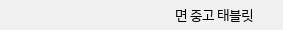면 중고 태블릿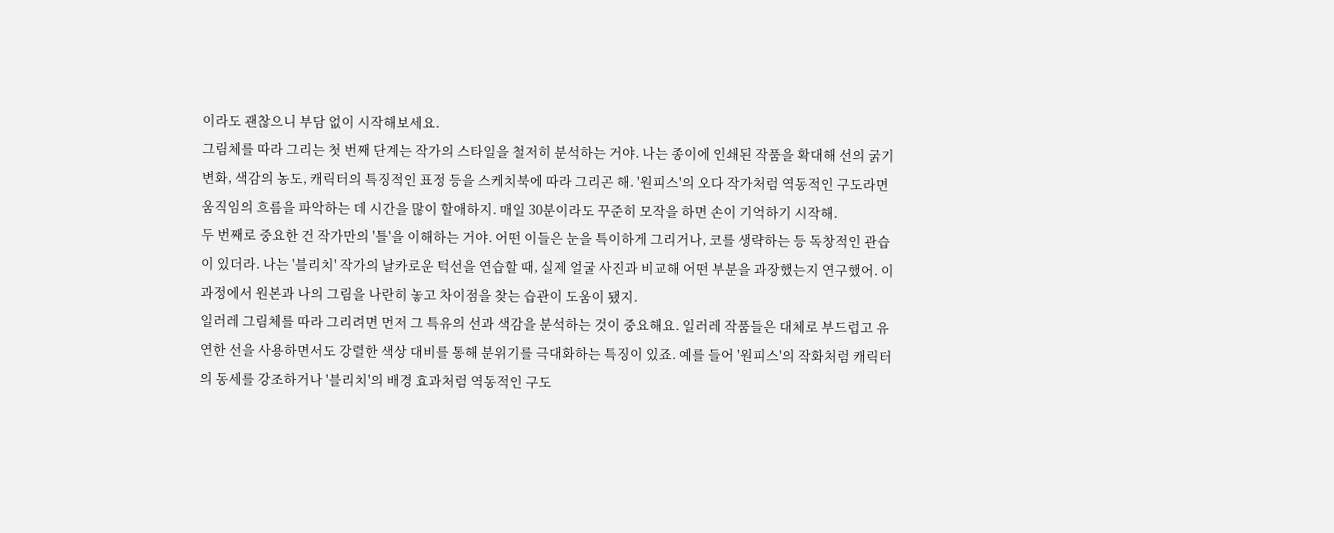이라도 괜찮으니 부담 없이 시작해보세요.
그림체를 따라 그리는 첫 번째 단계는 작가의 스타일을 철저히 분석하는 거야. 나는 종이에 인쇄된 작품을 확대해 선의 굵기 변화, 색감의 농도, 캐릭터의 특징적인 표정 등을 스케치북에 따라 그리곤 해. '원피스'의 오다 작가처럼 역동적인 구도라면 움직임의 흐름을 파악하는 데 시간을 많이 할애하지. 매일 30분이라도 꾸준히 모작을 하면 손이 기억하기 시작해.
두 번째로 중요한 건 작가만의 '틀'을 이해하는 거야. 어떤 이들은 눈을 특이하게 그리거나, 코를 생략하는 등 독창적인 관습이 있더라. 나는 '블리치' 작가의 날카로운 턱선을 연습할 때, 실제 얼굴 사진과 비교해 어떤 부분을 과장했는지 연구했어. 이 과정에서 원본과 나의 그림을 나란히 놓고 차이점을 찾는 습관이 도움이 됐지.
일러레 그림체를 따라 그리려면 먼저 그 특유의 선과 색감을 분석하는 것이 중요해요. 일러레 작품들은 대체로 부드럽고 유연한 선을 사용하면서도 강렬한 색상 대비를 통해 분위기를 극대화하는 특징이 있죠. 예를 들어 '원피스'의 작화처럼 캐릭터의 동세를 강조하거나 '블리치'의 배경 효과처럼 역동적인 구도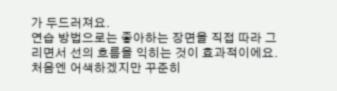가 두드러져요.
연습 방법으로는 좋아하는 장면을 직접 따라 그리면서 선의 흐름을 익히는 것이 효과적이에요. 처음엔 어색하겠지만 꾸준히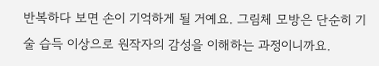반복하다 보면 손이 기억하게 될 거예요. 그림체 모방은 단순히 기술 습득 이상으로 원작자의 감성을 이해하는 과정이니까요.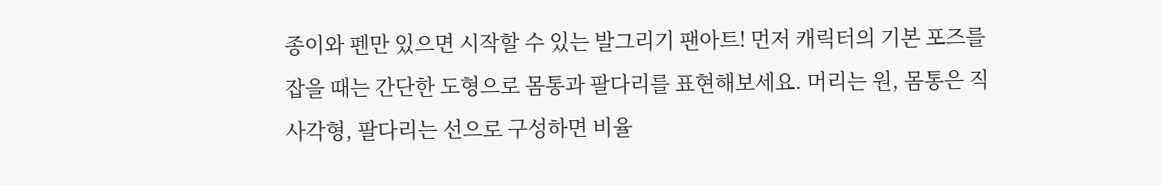종이와 펜만 있으면 시작할 수 있는 발그리기 팬아트! 먼저 캐릭터의 기본 포즈를 잡을 때는 간단한 도형으로 몸통과 팔다리를 표현해보세요. 머리는 원, 몸통은 직사각형, 팔다리는 선으로 구성하면 비율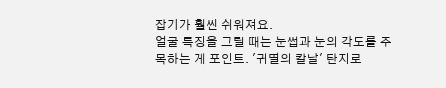잡기가 훨씬 쉬워져요.
얼굴 특징을 그릴 때는 눈썹과 눈의 각도를 주목하는 게 포인트. '귀멸의 칼날' 탄지로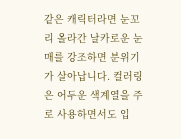같은 캐릭터라면 눈꼬리 올라간 날카로운 눈매를 강조하면 분위기가 살아납니다. 컬러링은 어두운 색계열을 주로 사용하면서도 입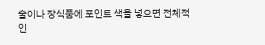술이나 장식품에 포인트 색을 넣으면 전체적인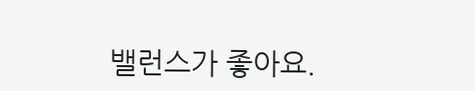밸런스가 좋아요.